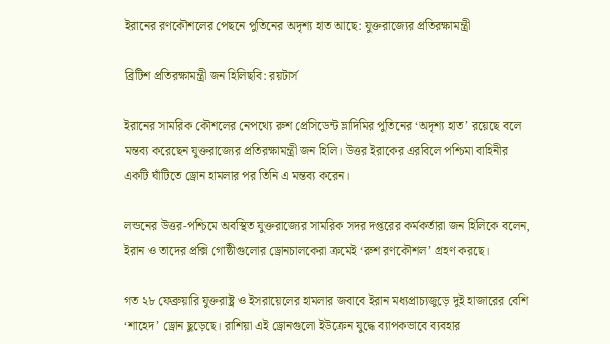ইরানের রণকৌশলের পেছনে পুতিনের অদৃশ্য হাত আছে: যুক্তরাজ্যের প্রতিরক্ষামন্ত্রী

ব্রিটিশ প্রতিরক্ষামন্ত্রী জন হিলিছবি: রয়টার্স

ইরানের সামরিক কৌশলের নেপথ্যে রুশ প্রেসিডেন্ট ভ্লাদিমির পুতিনের ‘অদৃশ্য হাত’ রয়েছে বলে মন্তব্য করেছেন যুক্তরাজ্যের প্রতিরক্ষামন্ত্রী জন হিলি। উত্তর ইরাকের এরবিলে পশ্চিমা বাহিনীর একটি ঘাঁটিতে ড্রোন হামলার পর তিনি এ মন্তব্য করেন।

লন্ডনের উত্তর-পশ্চিমে অবস্থিত যুক্তরাজ্যের সামরিক সদর দপ্তরের কর্মকর্তারা জন হিলিকে বলেন, ইরান ও তাদের প্রক্সি গোষ্ঠীগুলোর ড্রোনচালকেরা ক্রমেই ‘রুশ রণকৌশল’ গ্রহণ করছে।

গত ২৮ ফেব্রুয়ারি যুক্তরাষ্ট্র ও ইসরায়েলের হামলার জবাবে ইরান মধ্যপ্রাচ্যজুড়ে দুই হাজারের বেশি ‘শাহেদ’ ড্রোন ছুড়েছে। রাশিয়া এই ড্রোনগুলো ইউক্রেন যুদ্ধে ব্যাপকভাবে ব্যবহার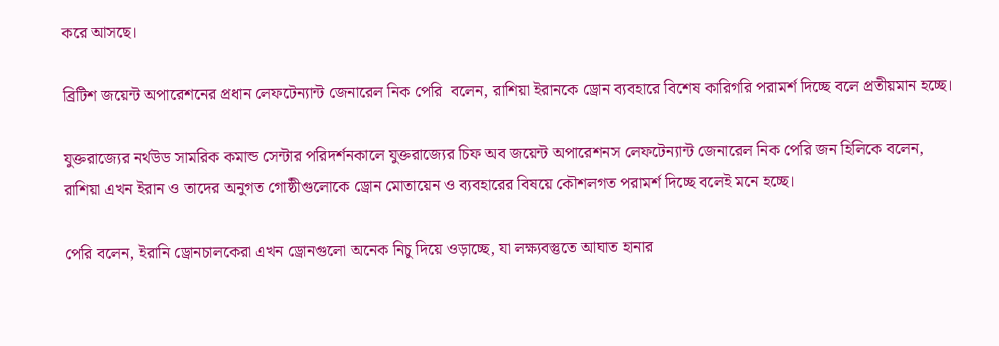করে আসছে।

ব্রিটিশ জয়েন্ট অপারেশনের প্রধান লেফটেন্যান্ট জেনারেল নিক পেরি  বলেন, রাশিয়া ইরানকে ড্রোন ব্যবহারে বিশেষ কারিগরি পরামর্শ দিচ্ছে বলে প্রতীয়মান হচ্ছে।

যুক্তরাজ্যের নর্থউড সামরিক কমান্ড সেন্টার পরিদর্শনকালে যুক্তরাজ্যের চিফ অব জয়েন্ট অপারেশনস লেফটেন্যান্ট জেনারেল নিক পেরি জন হিলিকে বলেন, রাশিয়া এখন ইরান ও তাদের অনুগত গোষ্ঠীগুলোকে ড্রোন মোতায়েন ও ব্যবহারের বিষয়ে কৌশলগত পরামর্শ দিচ্ছে বলেই মনে হচ্ছে।

পেরি বলেন, ইরানি ড্রোনচালকেরা এখন ড্রোনগুলো অনেক নিচু দিয়ে ওড়াচ্ছে, যা লক্ষ্যবস্তুতে আঘাত হানার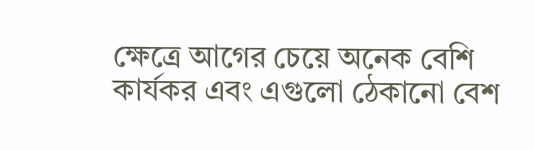ক্ষেত্রে আগের চেয়ে অনেক বেশি কার্যকর এবং এগুলো ঠেকানো বেশ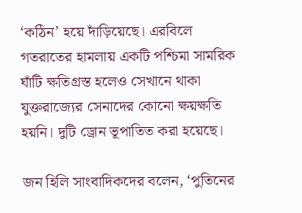‘কঠিন’ হয়ে দাঁড়িয়েছে। এরবিলে গতরাতের হামলায় একটি পশ্চিমা সামরিক ঘাঁটি ক্ষতিগ্রস্ত হলেও সেখানে থাকা যুক্তরাজ্যের সেনাদের কোনো ক্ষয়ক্ষতি হয়নি। দুটি ড্রোন ভূপাতিত করা হয়েছে।

জন হিলি সাংবাদিকদের বলেন, ‘পুতিনের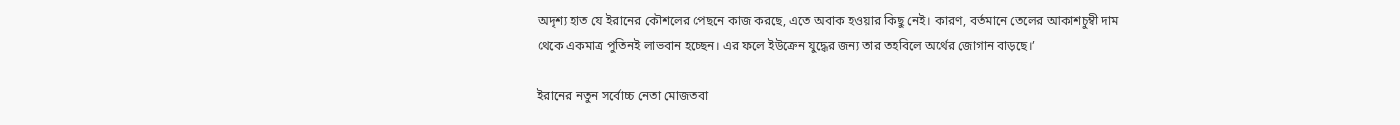অদৃশ্য হাত যে ইরানের কৌশলের পেছনে কাজ করছে, এতে অবাক হওয়ার কিছু নেই। কারণ, বর্তমানে তেলের আকাশচুম্বী দাম থেকে একমাত্র পুতিনই লাভবান হচ্ছেন। এর ফলে ইউক্রেন যুদ্ধের জন্য তার তহবিলে অর্থের জোগান বাড়ছে।’

ইরানের নতুন সর্বোচ্চ নেতা মোজতবা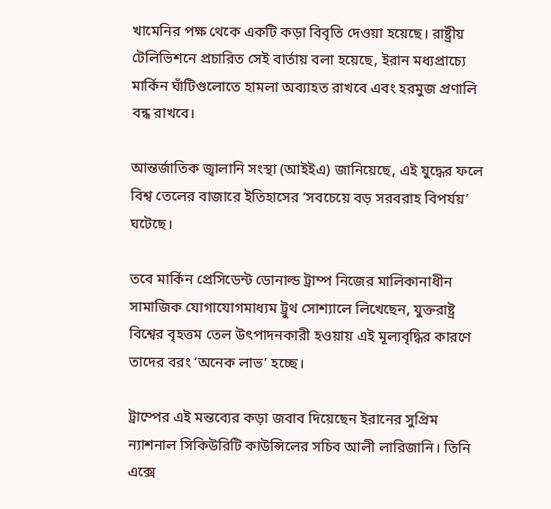খামেনির পক্ষ থেকে একটি কড়া বিবৃতি দেওয়া হয়েছে। রাষ্ট্রীয় টেলিভিশনে প্রচারিত সেই বার্তায় বলা হয়েছে, ইরান মধ্যপ্রাচ্যে মার্কিন ঘাঁটিগুলোতে হামলা অব্যাহত রাখবে এবং হরমুজ প্রণালি বন্ধ রাখবে।

আন্তর্জাতিক জ্বালানি সংস্থা (আইইএ) জানিয়েছে, এই যুদ্ধের ফলে বিশ্ব তেলের বাজারে ইতিহাসের ‘সবচেয়ে বড় সরবরাহ বিপর্যয়’ ঘটেছে।

তবে মার্কিন প্রেসিডেন্ট ডোনাল্ড ট্রাম্প নিজের মালিকানাধীন সামাজিক যোগাযোগমাধ্যম ট্রুথ সোশ্যালে লিখেছেন, যুক্তরাষ্ট্র বিশ্বের বৃহত্তম তেল উৎপাদনকারী হওয়ায় এই মূল্যবৃদ্ধির কারণে তাদের বরং ‘অনেক লাভ’ হচ্ছে।

ট্রাম্পের এই মন্তব্যের কড়া জবাব দিয়েছেন ইরানের সুপ্রিম ন্যাশনাল সিকিউরিটি কাউন্সিলের সচিব আলী লারিজানি। তিনি এক্সে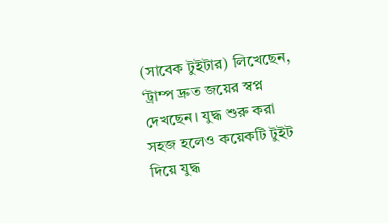(সাবেক টুইটার) লিখেছেন, ‘ট্রাম্প দ্রুত জয়ের স্বপ্ন দেখছেন। যুদ্ধ শুরু করা সহজ হলেও কয়েকটি টুইট দিয়ে যুদ্ধ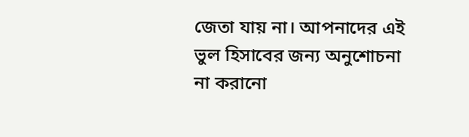জেতা যায় না। আপনাদের এই ভুল হিসাবের জন্য অনুশোচনা না করানো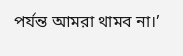পর্যন্ত আমরা থামব না।’